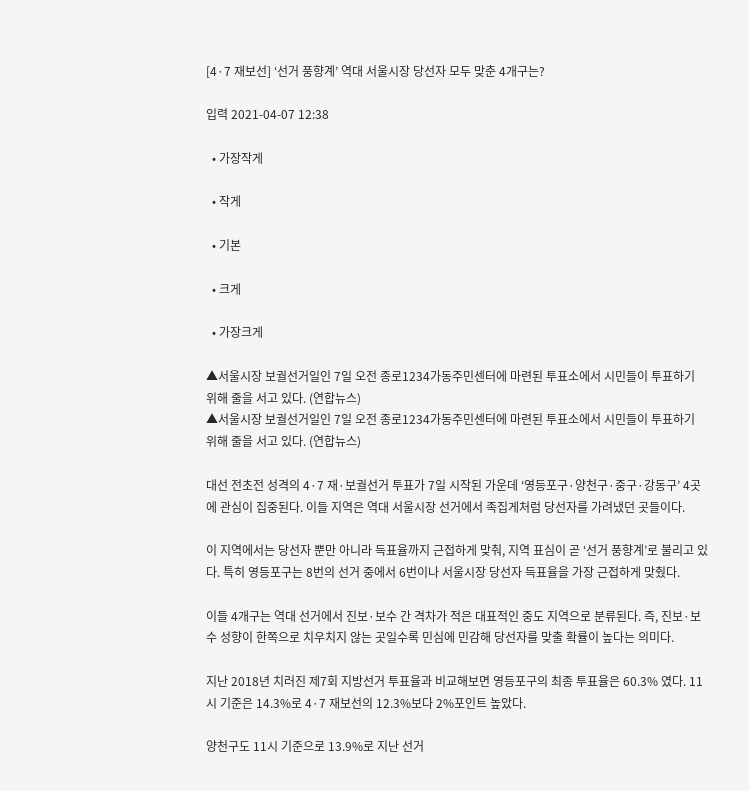[4·7 재보선] ‘선거 풍향계’ 역대 서울시장 당선자 모두 맞춘 4개구는?

입력 2021-04-07 12:38

  • 가장작게

  • 작게

  • 기본

  • 크게

  • 가장크게

▲서울시장 보궐선거일인 7일 오전 종로1234가동주민센터에 마련된 투표소에서 시민들이 투표하기 위해 줄을 서고 있다. (연합뉴스)
▲서울시장 보궐선거일인 7일 오전 종로1234가동주민센터에 마련된 투표소에서 시민들이 투표하기 위해 줄을 서고 있다. (연합뉴스)

대선 전초전 성격의 4·7 재·보궐선거 투표가 7일 시작된 가운데 ‘영등포구·양천구·중구·강동구’ 4곳에 관심이 집중된다. 이들 지역은 역대 서울시장 선거에서 족집게처럼 당선자를 가려냈던 곳들이다.

이 지역에서는 당선자 뿐만 아니라 득표율까지 근접하게 맞춰, 지역 표심이 곧 ‘선거 풍향계’로 불리고 있다. 특히 영등포구는 8번의 선거 중에서 6번이나 서울시장 당선자 득표율을 가장 근접하게 맞췄다.

이들 4개구는 역대 선거에서 진보·보수 간 격차가 적은 대표적인 중도 지역으로 분류된다. 즉, 진보·보수 성향이 한쪽으로 치우치지 않는 곳일수록 민심에 민감해 당선자를 맞출 확률이 높다는 의미다.

지난 2018년 치러진 제7회 지방선거 투표율과 비교해보면 영등포구의 최종 투표율은 60.3% 였다. 11시 기준은 14.3%로 4·7 재보선의 12.3%보다 2%포인트 높았다.

양천구도 11시 기준으로 13.9%로 지난 선거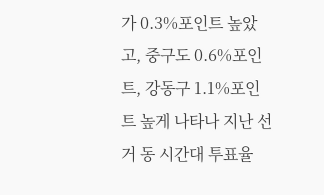가 0.3%포인트 높았고, 중구도 0.6%포인트, 강동구 1.1%포인트 높게 나타나 지난 선거 동 시간대 투표율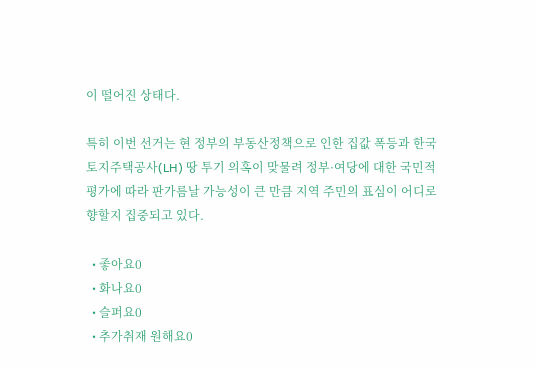이 떨어진 상태다.

특히 이번 선거는 현 정부의 부동산정책으로 인한 집값 폭등과 한국토지주택공사(LH) 땅 투기 의혹이 맞물려 정부·여당에 대한 국민적 평가에 따라 판가름날 가능성이 큰 만큼 지역 주민의 표심이 어디로 향할지 집중되고 있다.

  • 좋아요0
  • 화나요0
  • 슬퍼요0
  • 추가취재 원해요0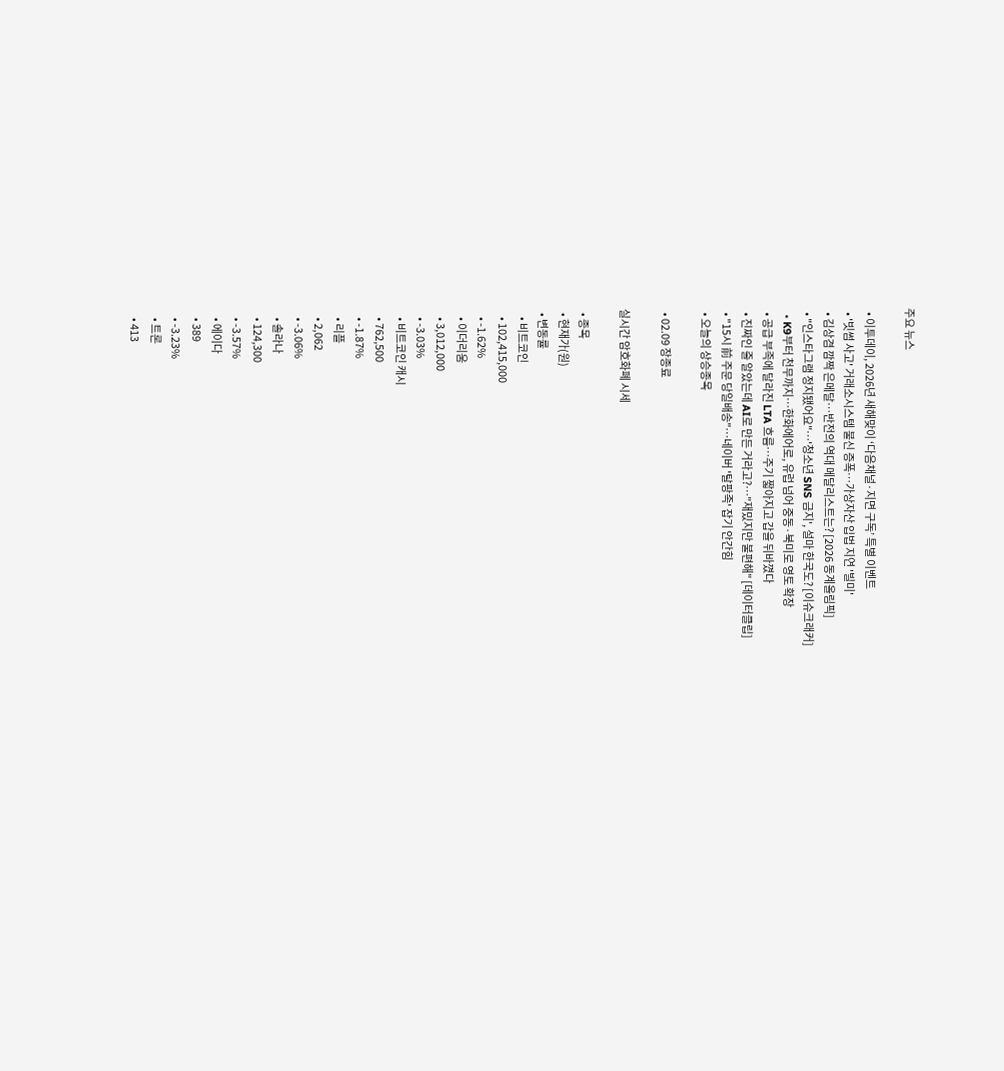주요 뉴스

  • 이투데이, 2026년 새해맞이 ‘다음채널·지면 구독’ 특별 이벤트
  • '빗썸 사고' 거래소시스템 불신 증폭…가상자산 입법 지연 '빌미'
  • 김상겸 깜짝 은메달…반전의 역대 메달리스트는? [2026 동계올림픽]
  • "인스타그램 정지됐어요"⋯'청소년 SNS 금지', 설마 한국도? [이슈크래커]
  • K9부터 천무까지…한화에어로, 유럽 넘어 중동·북미로 영토 확장
  • 공급 부족에 달라진 LTA 흐름⋯주기 짧아지고 갑을 뒤바꼈다
  • 진짜인 줄 알았는데 AI로 만든 거라고?…"재밌지만 불편해" [데이터클립]
  • "15시 前 주문 당일배송"…네이버 '탈팡족' 잡기 안간힘
  • 오늘의 상승종목

  • 02.09 장종료

실시간 암호화폐 시세

  • 종목
  • 현재가(원)
  • 변동률
    • 비트코인
    • 102,415,000
    • -1.62%
    • 이더리움
    • 3,012,000
    • -3.03%
    • 비트코인 캐시
    • 762,500
    • -1.87%
    • 리플
    • 2,062
    • -3.06%
    • 솔라나
    • 124,300
    • -3.57%
    • 에이다
    • 389
    • -3.23%
    • 트론
    • 413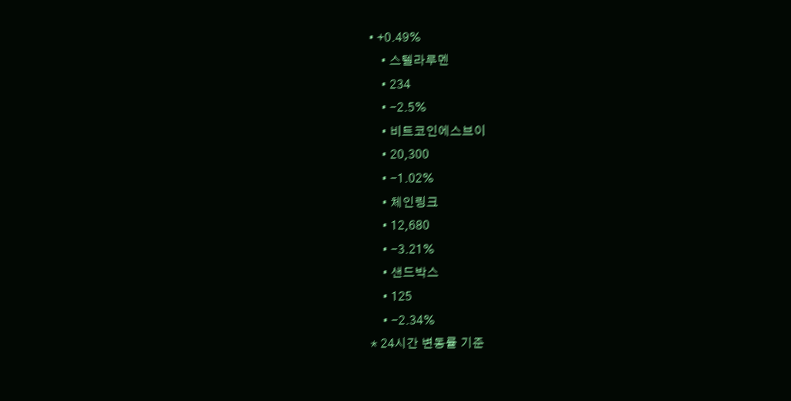• +0.49%
    • 스텔라루멘
    • 234
    • -2.5%
    • 비트코인에스브이
    • 20,300
    • -1.02%
    • 체인링크
    • 12,680
    • -3.21%
    • 샌드박스
    • 125
    • -2.34%
* 24시간 변동률 기준